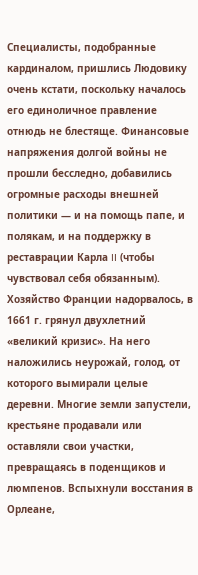Специалисты, подобранные кардиналом, пришлись Людовику очень кстати, поскольку началось его единоличное правление отнюдь не блестяще. Финансовые напряжения долгой войны не прошли бесследно, добавились огромные расходы внешней политики — и на помощь папе, и полякам, и на поддержку в реставрации Карла II (чтобы чувствовал себя обязанным). Хозяйство Франции надорвалось, в 1661 г. грянул двухлетний «великий кризис». На него наложились неурожай, голод, от которого вымирали целые деревни. Многие земли запустели, крестьяне продавали или оставляли свои участки, превращаясь в поденщиков и люмпенов. Вспыхнули восстания в Орлеане,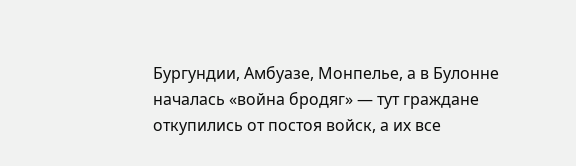Бургундии, Амбуазе, Монпелье, а в Булонне началась «война бродяг» — тут граждане откупились от постоя войск, а их все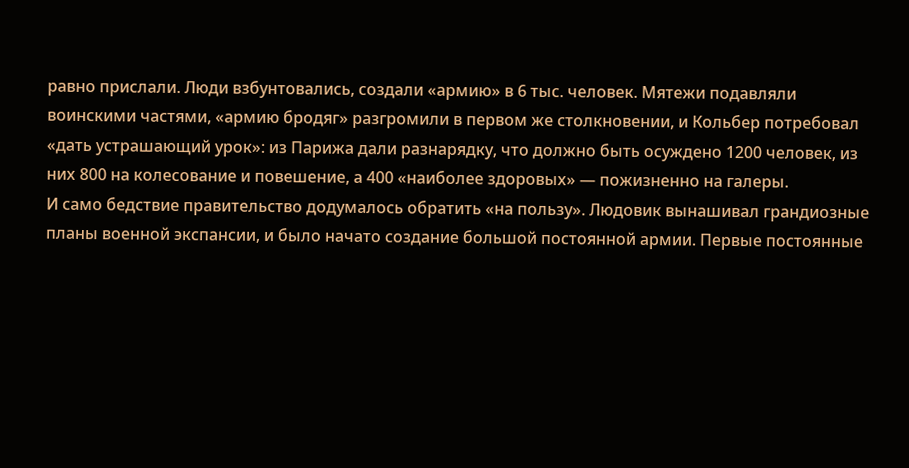равно прислали. Люди взбунтовались, создали «армию» в 6 тыс. человек. Мятежи подавляли воинскими частями, «армию бродяг» разгромили в первом же столкновении, и Кольбер потребовал «дать устрашающий урок»: из Парижа дали разнарядку, что должно быть осуждено 1200 человек, из них 800 на колесование и повешение, а 400 «наиболее здоровых» — пожизненно на галеры.
И само бедствие правительство додумалось обратить «на пользу». Людовик вынашивал грандиозные планы военной экспансии, и было начато создание большой постоянной армии. Первые постоянные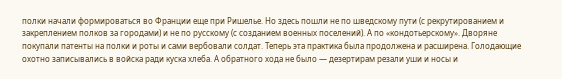полки начали формироваться во Франции еще при Ришелье. Но здесь пошли не по шведскому пути (с рекрутированием и закреплением полков за городами) и не по русскому (с созданием военных поселений). А по «кондотьерскому». Дворяне покупали патенты на полки и роты и сами вербовали солдат. Теперь эта практика была продолжена и расширена. Голодающие охотно записывались в войска ради куска хлеба. А обратного хода не было — дезертирам резали уши и носы и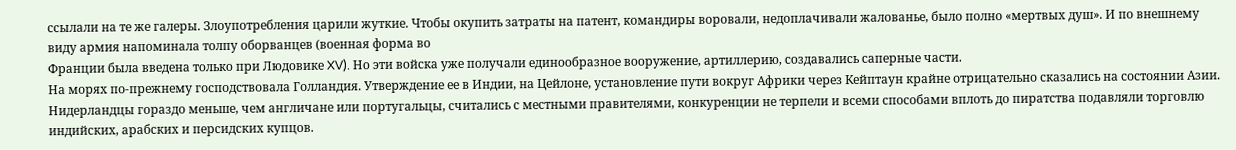ссылали на те же галеры. Злоупотребления царили жуткие. Чтобы окупить затраты на патент, командиры воровали, недоплачивали жалованье, было полно «мертвых душ». И по внешнему виду армия напоминала толпу оборванцев (военная форма во
Франции была введена только при Людовике XV). Но эти войска уже получали единообразное вооружение, артиллерию, создавались саперные части.
На морях по-прежнему господствовала Голландия. Утверждение ее в Индии, на Цейлоне, установление пути вокруг Африки через Кейптаун крайне отрицательно сказались на состоянии Азии. Нидерландцы гораздо меньше, чем англичане или португальцы, считались с местными правителями, конкуренции не терпели и всеми способами вплоть до пиратства подавляли торговлю индийских, арабских и персидских купцов.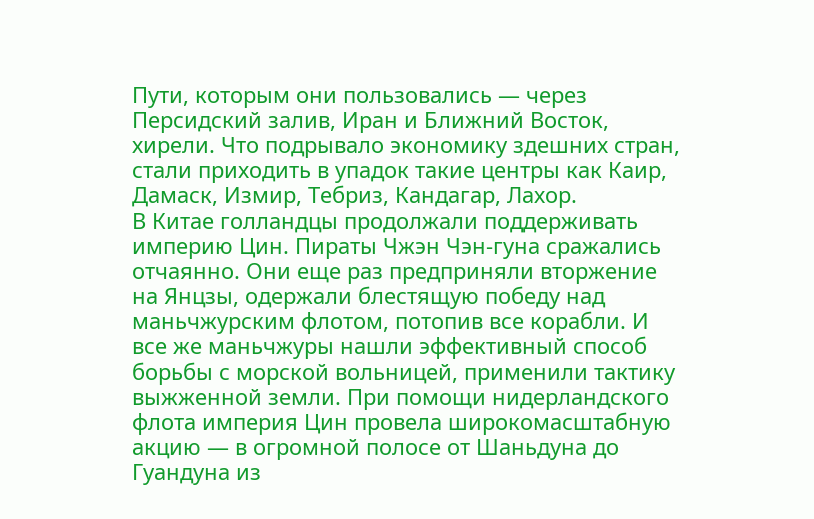Пути, которым они пользовались — через Персидский залив, Иран и Ближний Восток, хирели. Что подрывало экономику здешних стран, стали приходить в упадок такие центры как Каир, Дамаск, Измир, Тебриз, Кандагар, Лахор.
В Китае голландцы продолжали поддерживать империю Цин. Пираты Чжэн Чэн-гуна сражались отчаянно. Они еще раз предприняли вторжение на Янцзы, одержали блестящую победу над маньчжурским флотом, потопив все корабли. И все же маньчжуры нашли эффективный способ борьбы с морской вольницей, применили тактику выжженной земли. При помощи нидерландского флота империя Цин провела широкомасштабную акцию — в огромной полосе от Шаньдуна до Гуандуна из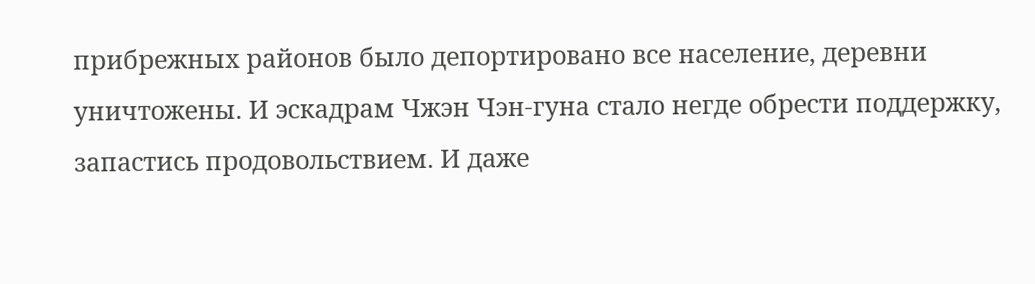прибрежных районов было депортировано все население, деревни уничтожены. И эскадрам Чжэн Чэн-гуна стало негде обрести поддержку, запастись продовольствием. И даже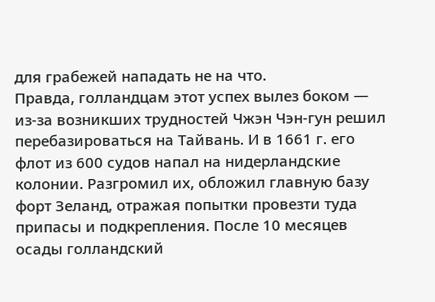для грабежей нападать не на что.
Правда, голландцам этот успех вылез боком — из-за возникших трудностей Чжэн Чэн-гун решил перебазироваться на Тайвань. И в 1661 г. его флот из 600 судов напал на нидерландские колонии. Разгромил их, обложил главную базу форт Зеланд, отражая попытки провезти туда припасы и подкрепления. После 10 месяцев осады голландский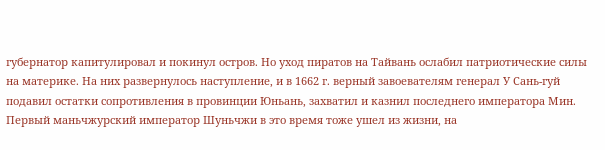губернатор капитулировал и покинул остров. Но уход пиратов на Тайвань ослабил патриотические силы на материке. На них развернулось наступление, и в 1662 г. верный завоевателям генерал У Сань-гуй подавил остатки сопротивления в провинции Юньань, захватил и казнил последнего императора Мин. Первый маньчжурский император Шуньчжи в это время тоже ушел из жизни, на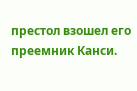престол взошел его преемник Канси.